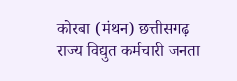कोरबा (मंथन) छत्तीसगढ़ राज्य विद्युत कर्मचारी जनता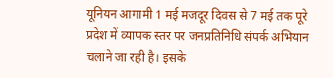यूनियन आगामी 1 मई मजदूर दिवस से 7 मई तक पूरे प्रदेश में व्यापक स्तर पर जनप्रतिनिधि संपर्क अभियान चलाने जा रही है। इसके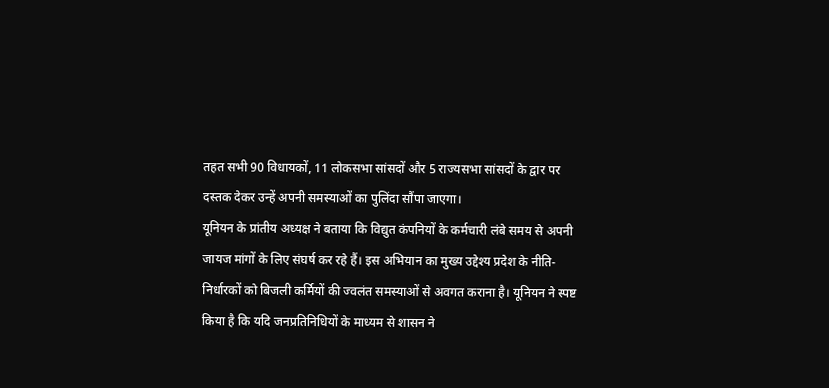तहत सभी 90 विधायकों, 11 लोकसभा सांसदों और 5 राज्यसभा सांसदों के द्वार पर दस्तक देकर उन्हें अपनी समस्याओं का पुलिंदा सौंपा जाएगा।
यूनियन के प्रांतीय अध्यक्ष ने बताया कि विद्युत कंपनियों के कर्मचारी लंबे समय से अपनी जायज मांगों के लिए संघर्ष कर रहे हैं। इस अभियान का मुख्य उद्देश्य प्रदेश के नीति-निर्धारकों को बिजली कर्मियों की ज्वलंत समस्याओं से अवगत कराना है। यूनियन ने स्पष्ट किया है कि यदि जनप्रतिनिधियों के माध्यम से शासन ने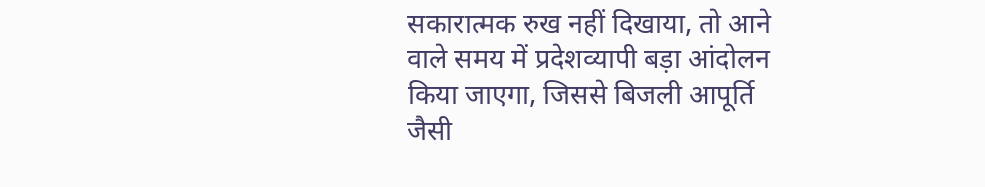सकारात्मक रुख नहीं दिखाया, तो आने वाले समय में प्रदेशव्यापी बड़ा आंदोलन किया जाएगा, जिससे बिजली आपूर्ति जैसी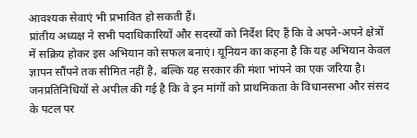आवश्यक सेवाएं भी प्रभावित हो सकती हैं।
प्रांतीय अध्यक्ष ने सभी पदाधिकारियों और सदस्यों को निर्देश दिए हैं कि वे अपने-अपने क्षेत्रों में सक्रिय होकर इस अभियान को सफल बनाएं। यूनियन का कहना है कि यह अभियान केवल ज्ञापन सौंपने तक सीमित नहीं है, बल्कि यह सरकार की मंशा भांपने का एक जरिया है। जनप्रतिनिधियों से अपील की गई है कि वे इन मांगों को प्राथमिकता के विधानसभा और संसद के पटल पर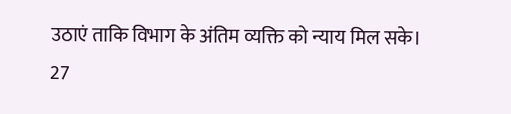उठाएं ताकि विभाग के अंतिम व्यक्ति को न्याय मिल सके।
27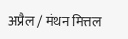अप्रैल / मंथन मित्तल